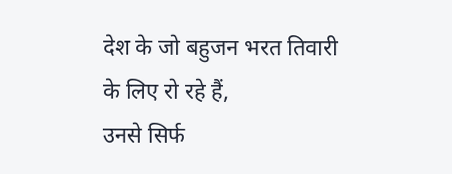देश के जो बहुजन भरत तिवारी के लिए रो रहे हैं,
उनसे सिर्फ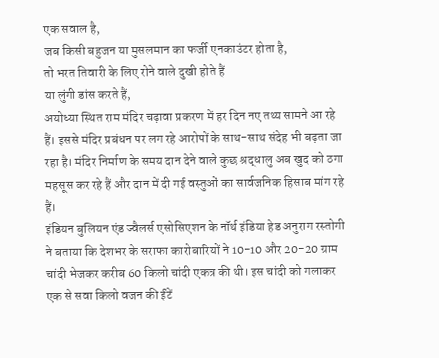एक सवाल है,
जब किसी बहुजन या मुसलमान का फर्जी एनकाउंटर होता है,
तो भरत तिवारी के लिए रोने वाले दुखी होते हैं
या लुंगी डांस करते हैं,
अयोध्या स्थित राम मंदिर चढ़ावा प्रकरण में हर दिन नए तथ्य सामने आ रहे हैं। इससे मंदिर प्रबंधन पर लग रहे आरोपों के साथ-साथ संदेह भी बढ़ता जा रहा है। मंदिर निर्माण के समय दान देने वाले कुछ श्रद्धालु अब खुद को ठगा महसूस कर रहे हैं और दान में दी गई वस्तुओं का सार्वजनिक हिसाब मांग रहे हैं।
इंडियन बुलियन एंड ज्वैलर्स एसोसिएशन के नॉर्थ इंडिया हेड अनुराग रस्तोगी ने बताया कि देशभर के सराफा कारोबारियों ने 10-10 और 20-20 ग्राम चांदी भेजकर करीब 60 किलो चांदी एकत्र की थी। इस चांदी को गलाकर एक से सवा किलो वजन की ईंटें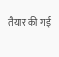तैयार की गई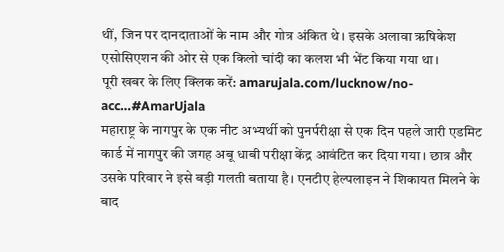थीं, जिन पर दानदाताओं के नाम और गोत्र अंकित थे। इसके अलावा ऋषिकेश एसोसिएशन की ओर से एक किलो चांदी का कलश भी भेंट किया गया था।
पूरी खबर के लिए क्लिक करें: amarujala.com/lucknow/no-acc…#AmarUjala
महाराष्ट्र के नागपुर के एक नीट अभ्यर्थी को पुनर्परीक्षा से एक दिन पहले जारी एडमिट कार्ड में नागपुर की जगह अबू धाबी परीक्षा केंद्र आवंटित कर दिया गया। छात्र और उसके परिवार ने इसे बड़ी गलती बताया है। एनटीए हेल्पलाइन ने शिकायत मिलने के बाद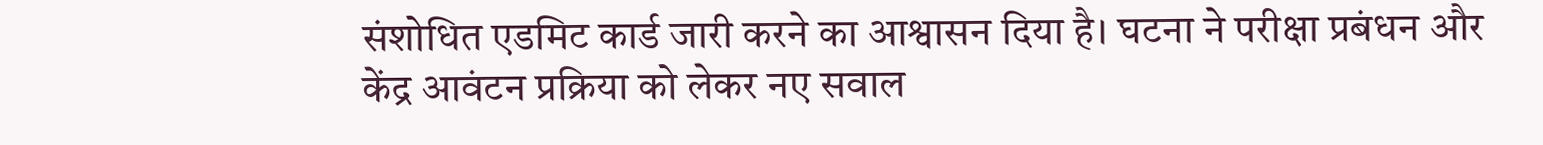संशोधित एडमिट कार्ड जारी करने का आश्वासन दिया है। घटना ने परीक्षा प्रबंधन और केंद्र आवंटन प्रक्रिया को लेकर नए सवाल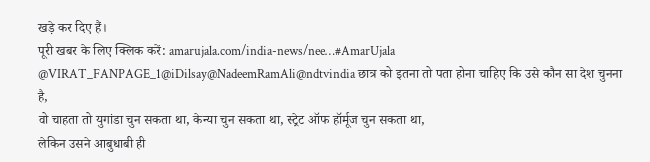खड़े कर दिए हैं।
पूरी खबर के लिए क्लिक करें: amarujala.com/india-news/nee…#AmarUjala
@VIRAT_FANPAGE_1@iDilsay@NadeemRamAli@ndtvindia छात्र को इतना तो पता होना चाहिए कि उसे कौन सा देश चुनना है,
वो चाहता तो युगांडा चुन सकता था, केन्या चुन सकता था, स्ट्रेट ऑफ हॉर्मूज चुन सकता था,
लेकिन उसने आबुधाबी ही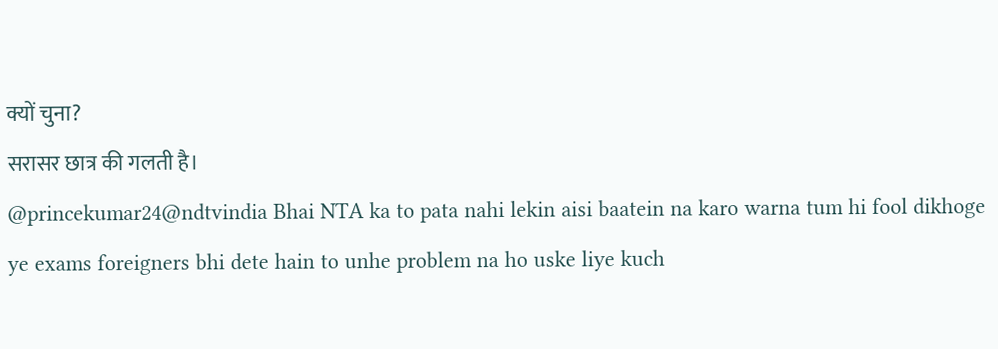क्यों चुना?
सरासर छात्र की गलती है।
@princekumar24@ndtvindia Bhai NTA ka to pata nahi lekin aisi baatein na karo warna tum hi fool dikhoge ye exams foreigners bhi dete hain to unhe problem na ho uske liye kuch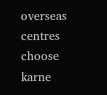overseas centres choose karne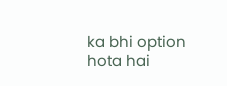ka bhi option hota hai